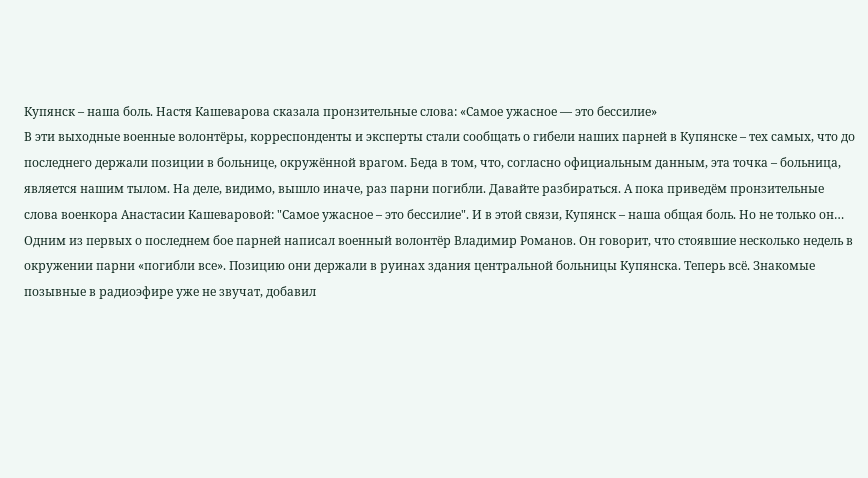Купянск – наша боль. Настя Кашеварова сказала пронзительные слова: «Самое ужасное — это бессилие»
В эти выходные военные волонтёры, корреспонденты и эксперты стали сообщать о гибели наших парней в Купянске – тех самых, что до последнего держали позиции в больнице, окружённой врагом. Беда в том, что, согласно официальным данным, эта точка – больница, является нашим тылом. На деле, видимо, вышло иначе, раз парни погибли. Давайте разбираться. А пока приведём пронзительные слова военкора Анастасии Кашеваровой: "Самое ужасное – это бессилие". И в этой связи, Купянск – наша общая боль. Но не только он…
Одним из первых о последнем бое парней написал военный волонтёр Владимир Романов. Он говорит, что стоявшие несколько недель в окружении парни «погибли все». Позицию они держали в руинах здания центральной больницы Купянска. Теперь всё. Знакомые позывные в радиоэфире уже не звучат, добавил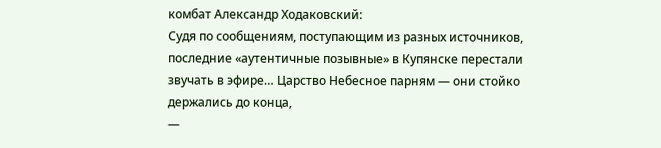комбат Александр Ходаковский:
Судя по сообщениям, поступающим из разных источников, последние «аутентичные позывные» в Купянске перестали звучать в эфире… Царство Небесное парням — они стойко держались до конца,
—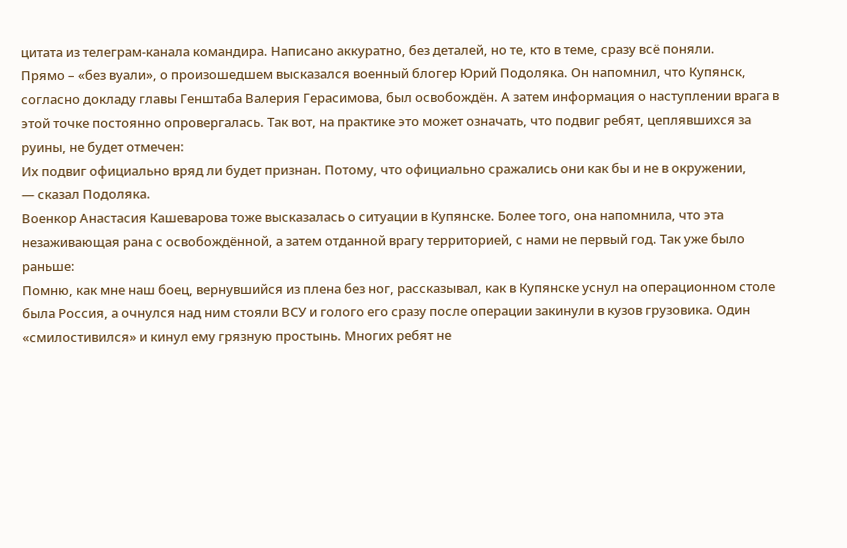цитата из телеграм-канала командира. Написано аккуратно, без деталей, но те, кто в теме, сразу всё поняли.
Прямо – «без вуали», о произошедшем высказался военный блогер Юрий Подоляка. Он напомнил, что Купянск, согласно докладу главы Генштаба Валерия Герасимова, был освобождён. А затем информация о наступлении врага в этой точке постоянно опровергалась. Так вот, на практике это может означать, что подвиг ребят, цеплявшихся за руины, не будет отмечен:
Их подвиг официально вряд ли будет признан. Потому, что официально сражались они как бы и не в окружении,
— сказал Подоляка.
Военкор Анастасия Кашеварова тоже высказалась о ситуации в Купянске. Более того, она напомнила, что эта незаживающая рана с освобождённой, а затем отданной врагу территорией, с нами не первый год. Так уже было раньше:
Помню, как мне наш боец, вернувшийся из плена без ног, рассказывал, как в Купянске уснул на операционном столе была Россия, а очнулся над ним стояли ВСУ и голого его сразу после операции закинули в кузов грузовика. Один «смилостивился» и кинул ему грязную простынь. Многих ребят не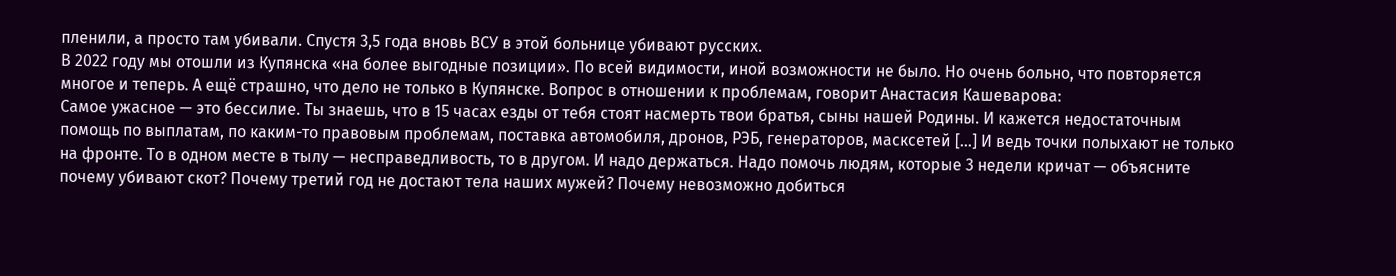пленили, а просто там убивали. Спустя 3,5 года вновь ВСУ в этой больнице убивают русских.
В 2022 году мы отошли из Купянска «на более выгодные позиции». По всей видимости, иной возможности не было. Но очень больно, что повторяется многое и теперь. А ещё страшно, что дело не только в Купянске. Вопрос в отношении к проблемам, говорит Анастасия Кашеварова:
Самое ужасное — это бессилие. Ты знаешь, что в 15 часах езды от тебя стоят насмерть твои братья, сыны нашей Родины. И кажется недостаточным помощь по выплатам, по каким-то правовым проблемам, поставка автомобиля, дронов, РЭБ, генераторов, масксетей […] И ведь точки полыхают не только на фронте. То в одном месте в тылу — несправедливость, то в другом. И надо держаться. Надо помочь людям, которые 3 недели кричат — объясните почему убивают скот? Почему третий год не достают тела наших мужей? Почему невозможно добиться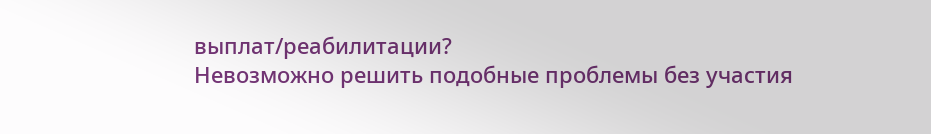выплат/реабилитации?
Невозможно решить подобные проблемы без участия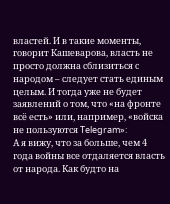властей. И в такие моменты, говорит Кашеварова, власть не просто должна сблизиться с народом – следует стать единым целым. И тогда уже не будет заявлений о том, что «на фронте всё есть» или, например, «войска не пользуются Telegram»:
А я вижу, что за больше, чем 4 года войны все отдаляется власть от народа. Как будто на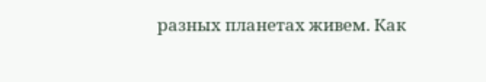разных планетах живем. Как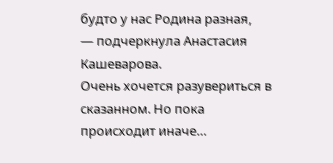будто у нас Родина разная,
— подчеркнула Анастасия Кашеварова.
Очень хочется разувериться в сказанном. Но пока происходит иначе…